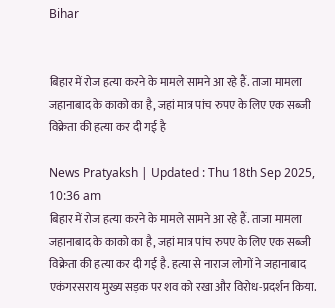Bihar


बिहार में रोज हत्या करने के मामले सामने आ रहे हैं. ताजा मामला जहानाबाद के काको का है, जहां मात्र पांच रुपए के लिए एक सब्जी विक्रेता की हत्या कर दी गई है

News Pratyaksh | Updated : Thu 18th Sep 2025, 10:36 am
बिहार में रोज हत्या करने के मामले सामने आ रहे हैं. ताजा मामला जहानाबाद के काको का है, जहां मात्र पांच रुपए के लिए एक सब्जी विक्रेता की हत्या कर दी गई है. हत्या से नाराज लोगों ने जहानाबाद एकंगरसराय मुख्य सड़क पर शव को रखा और विरोध-प्रदर्शन किया.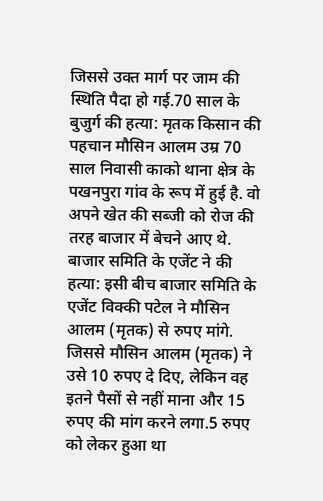जिससे उक्त मार्ग पर जाम की स्थिति पैदा हो गई.70 साल के बुजुर्ग की हत्या: मृतक किसान की पहचान मौसिन आलम उम्र 70 साल निवासी काको थाना क्षेत्र के पखनपुरा गांव के रूप में हुई है. वो अपने खेत की सब्जी को रोज की तरह बाजार में बेचने आए थे. बाजार समिति के एजेंट ने की हत्या: इसी बीच बाजार समिति के एजेंट विक्की पटेल ने मौसिन आलम (मृतक) से रुपए मांगे. जिससे मौसिन आलम (मृतक) ने उसे 10 रुपए दे दिए, लेकिन वह इतने पैसों से नहीं माना और 15 रुपए की मांग करने लगा.5 रुपए को लेकर हुआ था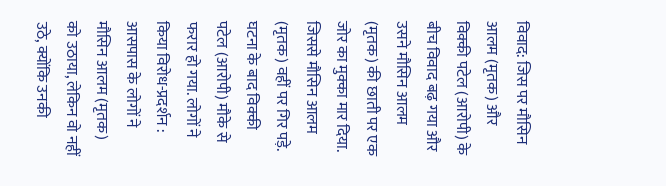विवाद: जिस पर मौसिन आलम (मृतक) और विक्की पटेल (आरोपी) के बीच विवाद बढ़ गया और उसने मौसिन आलम (मृतक) की छाती पर एक जोर का मुक्का मार दिया. जिससे मौसिन आलम (मृतक) वहीं पर गिर पड़े. घटना के बाद विक्की पटेल (आरोपी) मौके से फरार हो गया. लोगों ने किया विरोध-प्रदर्शन : आसपास के लोगों ने मौसिन आलम (मृतक) को उठाया, लेकिन वो नहीं उठे, क्योंकि उनकी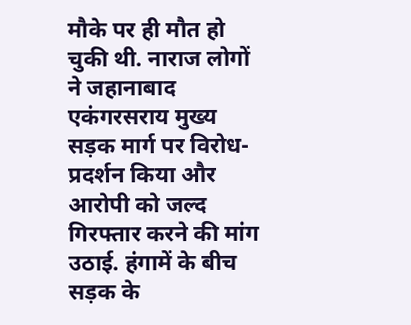मौके पर ही मौत हो चुकी थी. नाराज लोगों ने जहानाबाद एकंगरसराय मुख्य सड़क मार्ग पर विरोध-प्रदर्शन किया और आरोपी को जल्द गिरफ्तार करने की मांग उठाई. हंगामें के बीच सड़क के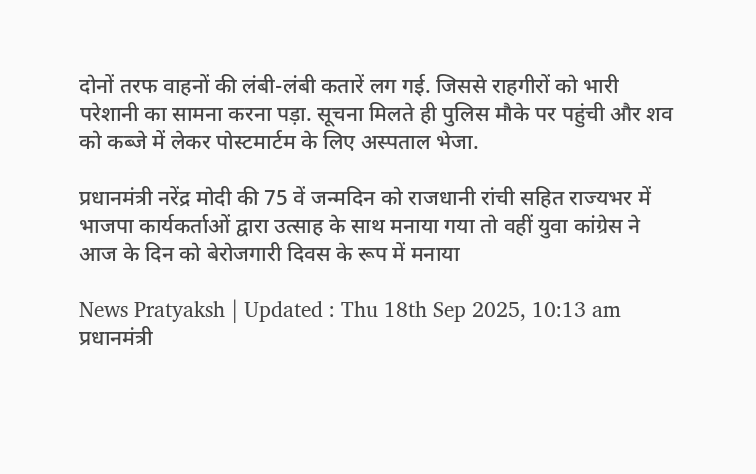दोनों तरफ वाहनों की लंबी-लंबी कतारें लग गई. जिससे राहगीरों को भारी परेशानी का सामना करना पड़ा. सूचना मिलते ही पुलिस मौके पर पहुंची और शव को कब्जे में लेकर पोस्टमार्टम के लिए अस्पताल भेजा.

प्रधानमंत्री नरेंद्र मोदी की 75 वें जन्मदिन को राजधानी रांची सहित राज्यभर में भाजपा कार्यकर्ताओं द्वारा उत्साह के साथ मनाया गया तो वहीं युवा कांग्रेस ने आज के दिन को बेरोजगारी दिवस के रूप में मनाया

News Pratyaksh | Updated : Thu 18th Sep 2025, 10:13 am
प्रधानमंत्री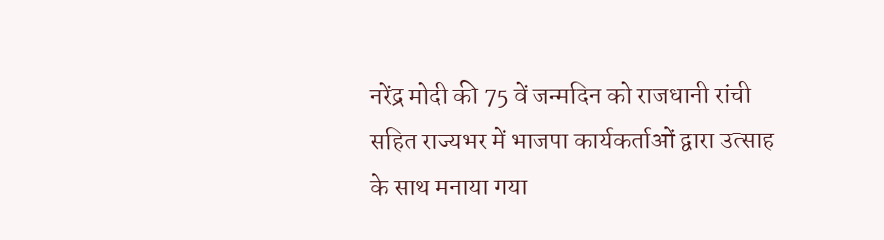नरेंद्र मोदी की 75 वें जन्मदिन को राजधानी रांची सहित राज्यभर में भाजपा कार्यकर्ताओं द्वारा उत्साह के साथ मनाया गया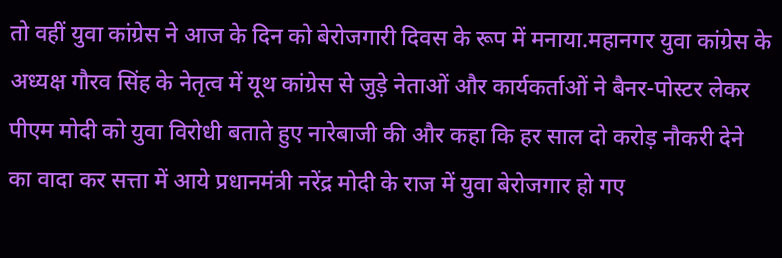तो वहीं युवा कांग्रेस ने आज के दिन को बेरोजगारी दिवस के रूप में मनाया.महानगर युवा कांग्रेस के अध्यक्ष गौरव सिंह के नेतृत्व में यूथ कांग्रेस से जुड़े नेताओं और कार्यकर्ताओं ने बैनर-पोस्टर लेकर पीएम मोदी को युवा विरोधी बताते हुए नारेबाजी की और कहा कि हर साल दो करोड़ नौकरी देने का वादा कर सत्ता में आये प्रधानमंत्री नरेंद्र मोदी के राज में युवा बेरोजगार हो गए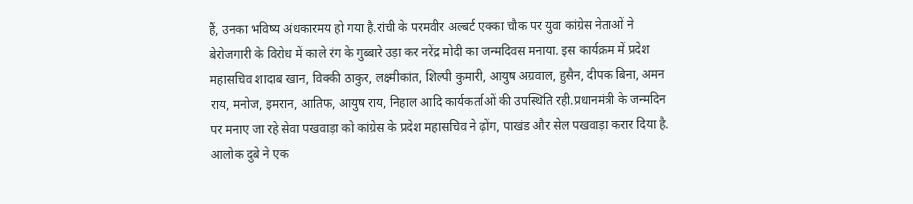हैं, उनका भविष्य अंधकारमय हो गया है.रांची के परमवीर अल्बर्ट एक्का चौक पर युवा कांग्रेस नेताओं ने बेरोजगारी के विरोध में काले रंग के गुब्बारे उड़ा कर नरेंद्र मोदी का जन्मदिवस मनाया. इस कार्यक्रम में प्रदेश महासचिव शादाब खान, विक्की ठाकुर, लक्ष्मीकांत, शिल्पी कुमारी, आयुष अग्रवाल, हुसैन, दीपक बिना, अमन राय, मनोज, इमरान, आतिफ, आयुष राय, निहाल आदि कार्यकर्ताओं की उपस्थिति रही.प्रधानमंत्री के जन्मदिन पर मनाए जा रहे सेवा पखवाड़ा को कांग्रेस के प्रदेश महासचिव ने ढ़ोंग, पाखंड और सेल पखवाड़ा करार दिया है. आलोक दुबे ने एक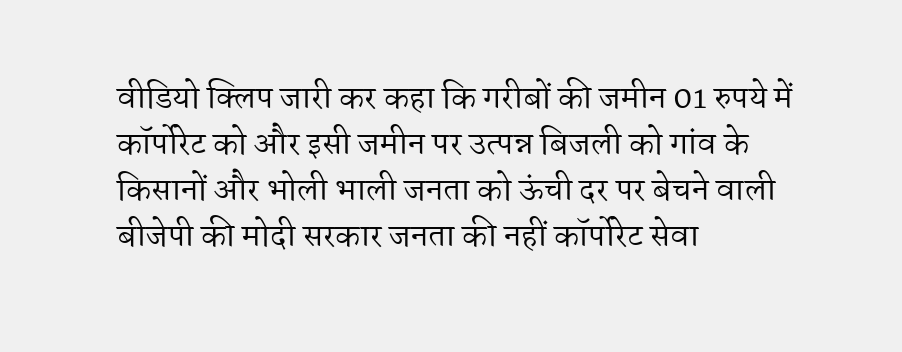वीडियो क्लिप जारी कर कहा कि गरीबों की जमीन 01 रुपये में कॉर्पोरेट को और इसी जमीन पर उत्पन्न बिजली को गांव के किसानों और भोली भाली जनता को ऊंची दर पर बेचने वाली बीजेपी की मोदी सरकार जनता की नहीं कॉर्पोरेट सेवा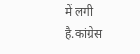में लगी है.कांग्रेस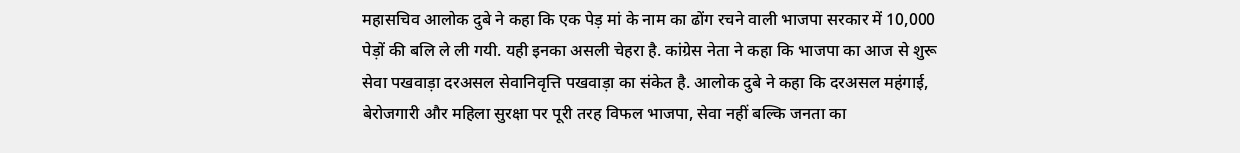महासचिव आलोक दुबे ने कहा कि एक पेड़ मां के नाम का ढोंग रचने वाली भाजपा सरकार में 10,000 पेड़ों की बलि ले ली गयी. यही इनका असली चेहरा है. कांग्रेस नेता ने कहा कि भाजपा का आज से शुरू सेवा पखवाड़ा दरअसल सेवानिवृत्ति पखवाड़ा का संकेत है. आलोक दुबे ने कहा कि दरअसल महंगाई, बेरोजगारी और महिला सुरक्षा पर पूरी तरह विफल भाजपा, सेवा नहीं बल्कि जनता का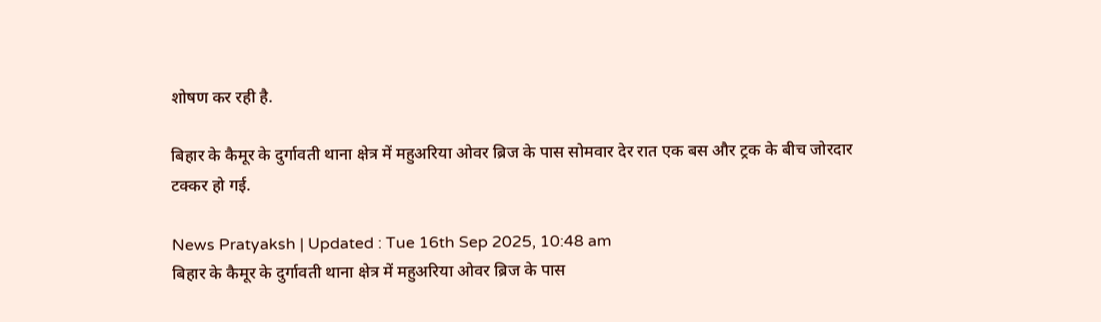शोषण कर रही है.

बिहार के कैमूर के दुर्गावती थाना क्षेत्र में महुअरिया ओवर ब्रिज के पास सोमवार देर रात एक बस और ट्रक के बीच जोरदार टक्कर हो गई.

News Pratyaksh | Updated : Tue 16th Sep 2025, 10:48 am
बिहार के कैमूर के दुर्गावती थाना क्षेत्र में महुअरिया ओवर ब्रिज के पास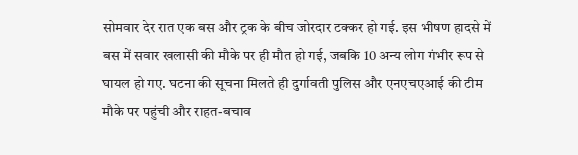सोमवार देर रात एक बस और ट्रक के बीच जोरदार टक्कर हो गई. इस भीषण हादसे में बस में सवार खलासी की मौके पर ही मौत हो गई, जबकि 10 अन्य लोग गंभीर रूप से घायल हो गए. घटना की सूचना मिलते ही दुर्गावती पुलिस और एनएचएआई की टीम मौके पर पहुंची और राहत-बचाव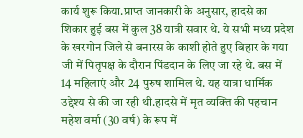कार्य शुरू किया.प्राप्त जानकारी के अनुसार, हादसे का शिकार हुई बस में कुल 38 यात्री सवार थे. ये सभी मध्य प्रदेश के खरगोन जिले से बनारस के काशी होते हुए बिहार के गया जी में पितृपक्ष के दौरान पिंडदान के लिए जा रहे थे. बस में 14 महिलाएं और 24 पुरुष शामिल थे. यह यात्रा धार्मिक उद्देश्य से की जा रही थी.हादसे में मृत व्यक्ति की पहचान महेश वर्मा (30 वर्ष) के रूप में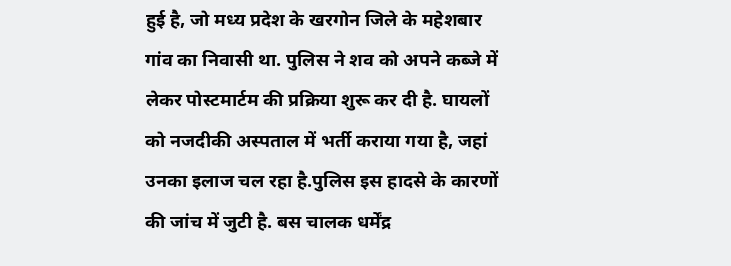हुई है, जो मध्य प्रदेश के खरगोन जिले के महेशबार गांव का निवासी था. पुलिस ने शव को अपने कब्जे में लेकर पोस्टमार्टम की प्रक्रिया शुरू कर दी है. घायलों को नजदीकी अस्पताल में भर्ती कराया गया है, जहां उनका इलाज चल रहा है.पुलिस इस हादसे के कारणों की जांच में जुटी है. बस चालक धर्मेंद्र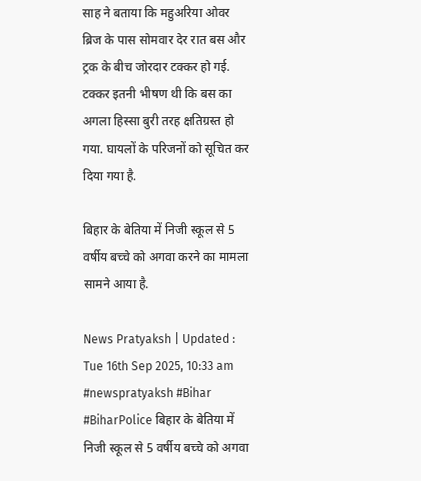साह ने बताया कि महुअरिया ओवर ब्रिज के पास सोमवार देर रात बस और ट्रक के बीच जोरदार टक्कर हो गई. टक्कर इतनी भीषण थी कि बस का अगला हिस्सा बुरी तरह क्षतिग्रस्त हो गया. घायलों के परिजनों को सूचित कर दिया गया है.

बिहार के बेतिया में निजी स्कूल से 5 वर्षीय बच्चे को अगवा करने का मामला सामने आया है.

News Pratyaksh | Updated : Tue 16th Sep 2025, 10:33 am
#newspratyaksh #Bihar #BiharPolice बिहार के बेतिया में निजी स्कूल से 5 वर्षीय बच्चे को अगवा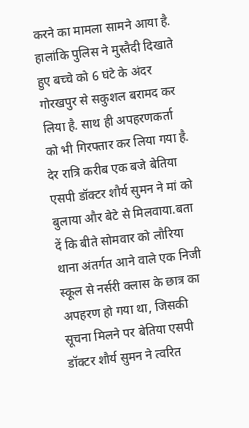करने का मामला सामने आया है. हालांकि पुलिस ने मुस्तैदी दिखाते हुए बच्चे को 6 घंटे के अंदर गोरखपुर से सकुशल बरामद कर लिया है. साथ ही अपहरणकर्ता को भी गिरफ्तार कर लिया गया है. देर रात्रि करीब एक बजे बेतिया एसपी डॉक्टर शौर्य सुमन ने मां को बुलाया और बेटे से मिलवाया.बता दें कि बीते सोमवार को लौरिया थाना अंतर्गत आने वाले एक निजी स्कूल से नर्सरी क्लास के छात्र का अपहरण हो गया था, जिसकी सूचना मिलने पर बेतिया एसपी डॉक्टर शौर्य सुमन ने त्वरित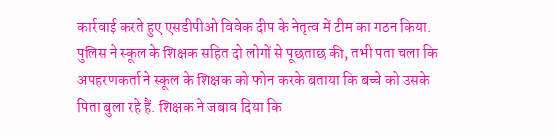कार्रवाई करते हुए एसडीपीओ विवेक दीप के नेतृत्व में टीम का गठन किया. पुलिस ने स्कूल के शिक्षक सहित दो लोगों से पूछताछ की, तभी पता चला कि अपहरणकर्ता ने स्कूल के शिक्षक को फोन करके बताया कि बच्चे को उसके पिता बुला रहे हैं. शिक्षक ने जबाव दिया कि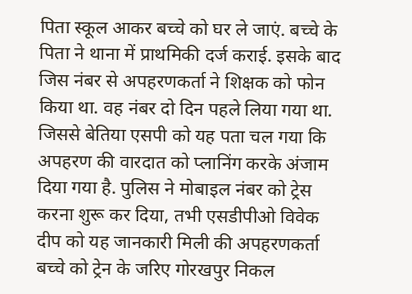पिता स्कूल आकर बच्चे को घर ले जाएं. बच्चे के पिता ने थाना में प्राथमिकी दर्ज कराई. इसके बाद जिस नंबर से अपहरणकर्ता ने शिक्षक को फोन किया था. वह नंबर दो दिन पहले लिया गया था. जिससे बेतिया एसपी को यह पता चल गया कि अपहरण की वारदात को प्लानिंग करके अंजाम दिया गया है. पुलिस ने मोबाइल नंबर को ट्रेस करना शुरू कर दिया, तभी एसडीपीओ विवेक दीप को यह जानकारी मिली की अपहरणकर्ता बच्चे को ट्रेन के जरिए गोरखपुर निकल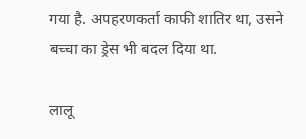गया है. अपहरणकर्ता काफी शातिर था, उसने बच्चा का ड्रेस भी बदल दिया था.

लालू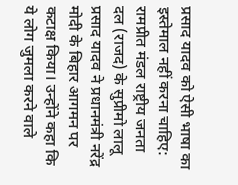प्रसाद यादव को ऐसी भाषा का इस्तेमाल नहीं करना चाहिए: रामप्रीत मंडल राष्ट्रीय जनता दल (राजद) के सुप्रीमो लालू प्रसाद यादव ने प्रधानमंत्री नरेंद्र मोदी के बिहार आगमन पर कटाक्ष किया। उन्होंने कहा कि ये लोग जुमला करने वाले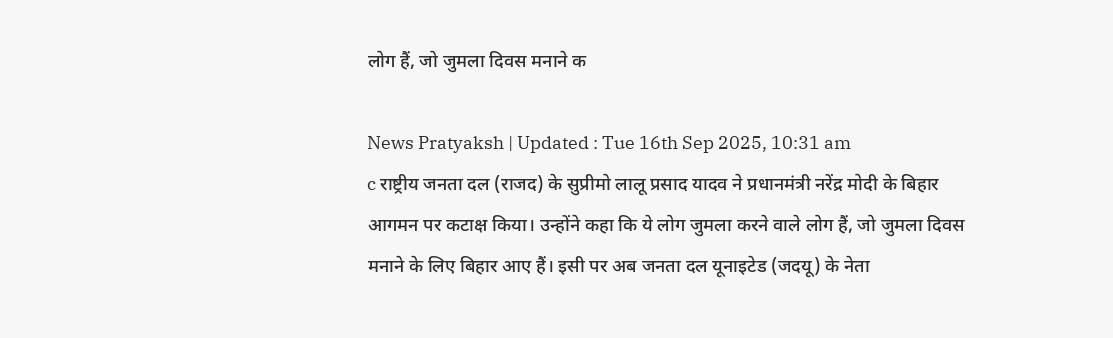लोग हैं, जो जुमला दिवस मनाने क

News Pratyaksh | Updated : Tue 16th Sep 2025, 10:31 am
c राष्ट्रीय जनता दल (राजद) के सुप्रीमो लालू प्रसाद यादव ने प्रधानमंत्री नरेंद्र मोदी के बिहार आगमन पर कटाक्ष किया। उन्होंने कहा कि ये लोग जुमला करने वाले लोग हैं, जो जुमला दिवस मनाने के लिए बिहार आए हैं। इसी पर अब जनता दल यूनाइटेड (जदयू) के नेता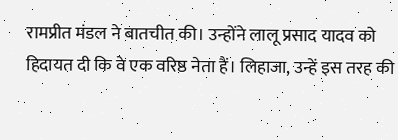रामप्रीत मंडल ने बातचीत की। उन्होंने लालू प्रसाद यादव को हिदायत दी कि वे एक वरिष्ठ नेता हैं। लिहाजा, उन्हें इस तरह की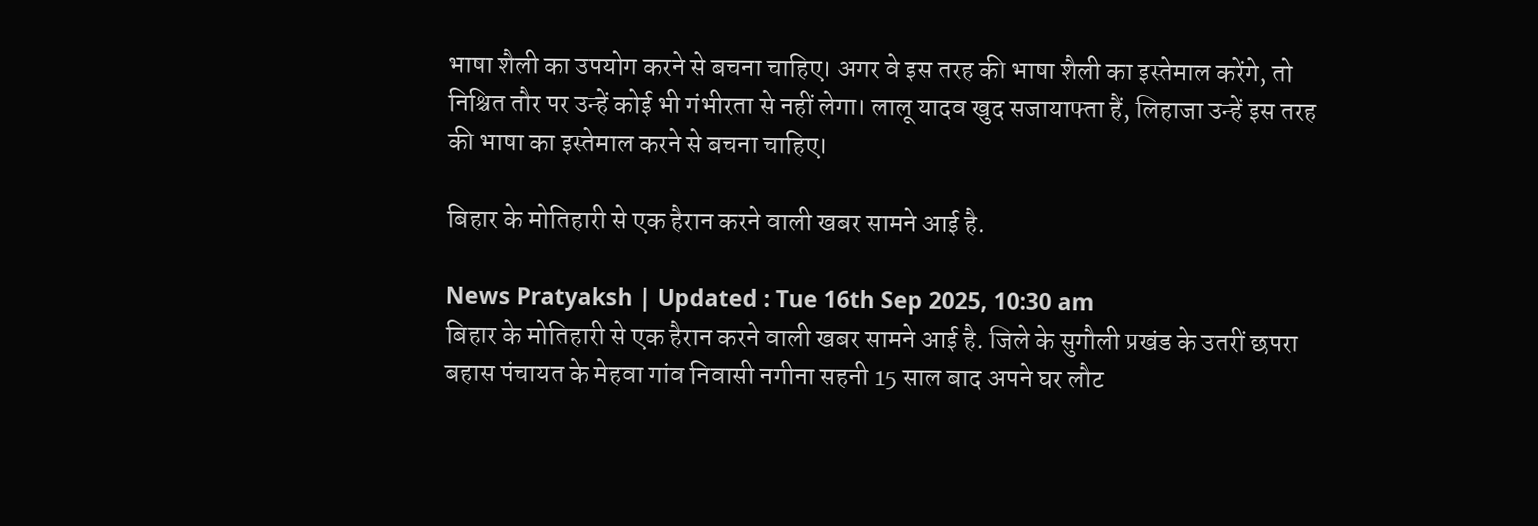भाषा शैली का उपयोग करने से बचना चाहिए। अगर वे इस तरह की भाषा शैली का इस्तेमाल करेंगे, तो निश्चित तौर पर उन्हें कोई भी गंभीरता से नहीं लेगा। लालू यादव खुद सजायाफ्ता हैं, लिहाजा उन्हें इस तरह की भाषा का इस्तेमाल करने से बचना चाहिए।

बिहार के मोतिहारी से एक हैरान करने वाली खबर सामने आई है.

News Pratyaksh | Updated : Tue 16th Sep 2025, 10:30 am
बिहार के मोतिहारी से एक हैरान करने वाली खबर सामने आई है. जिले के सुगौली प्रखंड के उतरीं छपरा बहास पंचायत के मेहवा गांव निवासी नगीना सहनी 15 साल बाद अपने घर लौट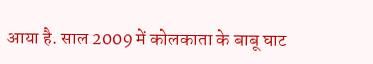आया है. साल 2009 में कोलकाता के बाबू घाट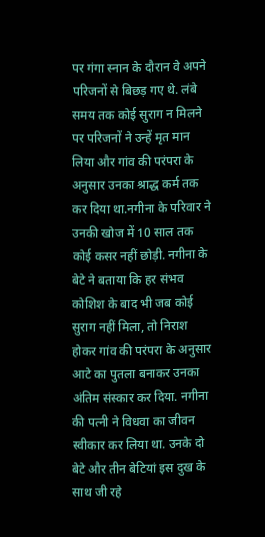पर गंगा स्नान के दौरान वे अपने परिजनों से बिछड़ गए थे. लंबे समय तक कोई सुराग न मिलने पर परिजनों ने उन्हें मृत मान लिया और गांव की परंपरा के अनुसार उनका श्राद्ध कर्म तक कर दिया था.नगीना के परिवार ने उनकी खोज में 10 साल तक कोई कसर नहीं छोड़ी. नगीना के बेटे ने बताया कि हर संभव कोशिश के बाद भी जब कोई सुराग नहीं मिला, तो निराश होकर गांव की परंपरा के अनुसार आटे का पुतला बनाकर उनका अंतिम संस्कार कर दिया. नगीना की पत्नी ने विधवा का जीवन स्वीकार कर लिया था. उनके दो बेटे और तीन बेटियां इस दुख के साथ जी रहे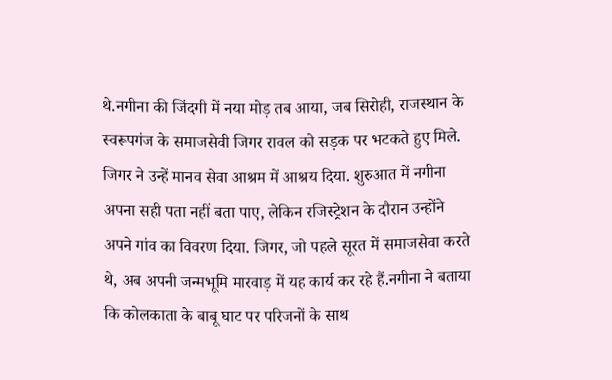थे.नगीना की जिंदगी में नया मोड़ तब आया, जब सिरोही, राजस्थान के स्वरूपगंज के समाजसेवी जिगर रावल को सड़क पर भटकते हुए मिले. जिगर ने उन्हें मानव सेवा आश्रम में आश्रय दिया. शुरुआत में नगीना अपना सही पता नहीं बता पाए, लेकिन रजिस्ट्रेशन के दौरान उन्होंने अपने गांव का विवरण दिया. जिगर, जो पहले सूरत में समाजसेवा करते थे, अब अपनी जन्मभूमि मारवाड़ में यह कार्य कर रहे हैं.नगीना ने बताया कि कोलकाता के बाबू घाट पर परिजनों के साथ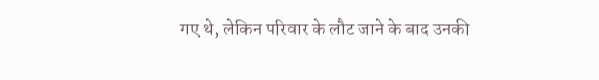गए थे, लेकिन परिवार के लौट जाने के बाद उनकी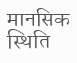मानसिक स्थिति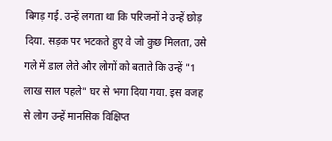बिगड़ गई. उन्हें लगता था कि परिजनों ने उन्हें छोड़ दिया. सड़क पर भटकते हुए वे जो कुछ मिलता, उसे गले में डाल लेते और लोगों को बताते कि उन्हें "1 लाख साल पहले" घर से भगा दिया गया. इस वजह से लोग उन्हें मानसिक विक्षिप्त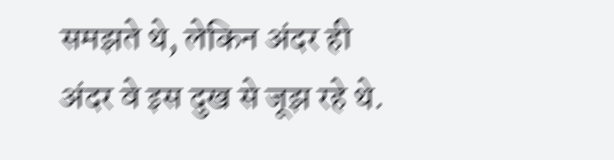समझते थे, लेकिन अंदर ही अंदर वे इस दुख से जूझ रहे थे.